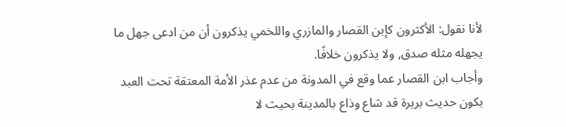لأنا نقول: الأكثرون كإبن القصار والمازري واللخمي يذكرون أن من ادعى جهل ما يجهله مثله صدق, ولا يذكرون خلافًا.
وأجاب ابن القصار عما وقع في المدونة من عدم عذر الأمة المعتقة تحت العبد بكون حديث بريرة قد شاع وذاع بالمدينة بحيث لا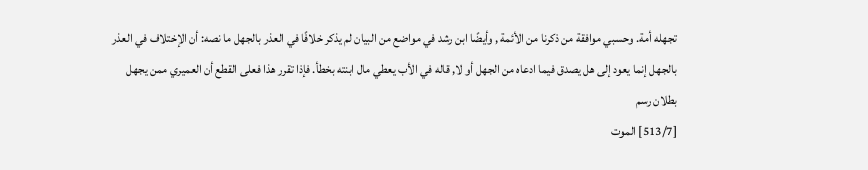تجهله أمة. وحسبي موافقة من ذكرنا من الأئمة , وأيضًا ابن رشد في مواضع من البيان لم يذكر خلافًا في العذر بالجهل ما نصه: أن الإختلاف في العذر بالجهل إنما يعود إلى هل يصدق فيما ادعاه من الجهل أو لا, قاله في الأب يعطي مال ابنته بخطأ. فإذا تقرر هذا فعلى القطع أن العميري ممن يجهل بطلان رسم
[513/7] الموت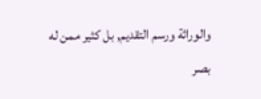والوراثة ورسم التقديم, بل كثير ممن له بصر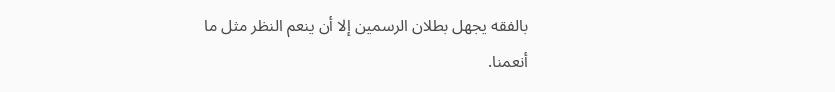بالفقه يجهل بطلان الرسمين إلا أن ينعم النظر مثل ما أنعمنا.